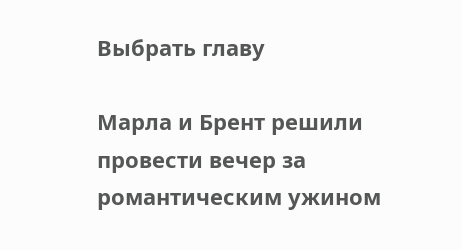Выбрать главу

Марла и Брент решили провести вечер за романтическим ужином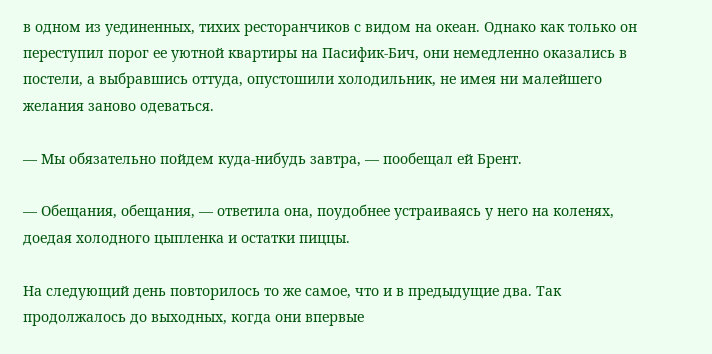в одном из уединенных, тихих ресторанчиков с видом на океан. Однако как только он переступил порог ее уютной квартиры на Пасифик-Бич, они немедленно оказались в постели, а выбравшись оттуда, опустошили холодильник, не имея ни малейшего желания заново одеваться.

— Мы обязательно пойдем куда-нибудь завтра, — пообещал ей Брент.

— Обещания, обещания, — ответила она, поудобнее устраиваясь у него на коленях, доедая холодного цыпленка и остатки пиццы.

На следующий день повторилось то же самое, что и в предыдущие два. Так продолжалось до выходных, когда они впервые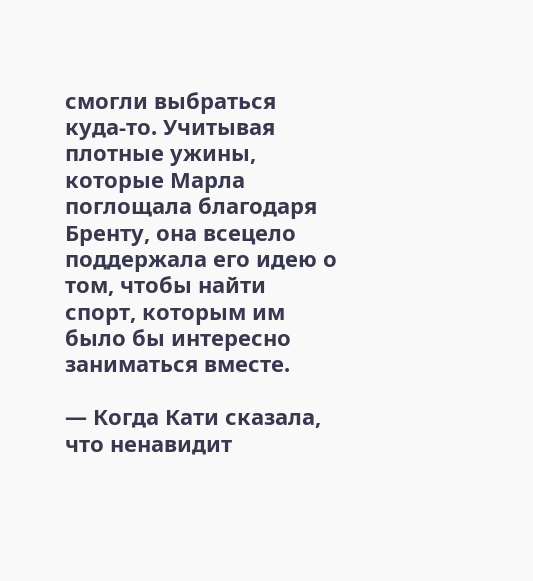смогли выбраться куда-то. Учитывая плотные ужины, которые Марла поглощала благодаря Бренту, она всецело поддержала его идею о том, чтобы найти спорт, которым им было бы интересно заниматься вместе.

— Когда Кати сказала, что ненавидит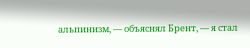альпинизм, — объяснял Брент, — я стал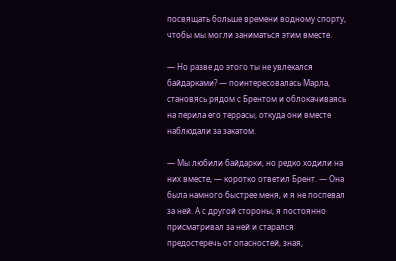посвящать больше времени водному спорту, чтобы мы могли заниматься этим вместе.

— Но разве до этого ты не увлекался байдарками? — поинтересовалась Марла, становясь рядом с Брентом и облокачиваясь на перила его террасы, откуда они вместе наблюдали за закатом.

— Мы любили байдарки, но редко ходили на них вместе, — коротко ответил Брент. — Она была намного быстрее меня, и я не поспевал за ней. А с другой стороны, я постоянно присматривал за ней и старался предостеречь от опасностей, зная,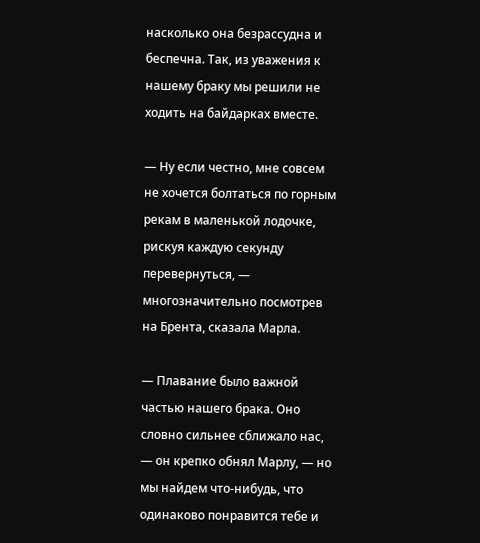насколько она безрассудна и беспечна. Так, из уважения к нашему браку мы решили не ходить на байдарках вместе.

— Ну если честно, мне совсем не хочется болтаться по горным рекам в маленькой лодочке, рискуя каждую секунду перевернуться, — многозначительно посмотрев на Брента, сказала Марла.

— Плавание было важной частью нашего брака. Оно словно сильнее сближало нас, — он крепко обнял Марлу, — но мы найдем что-нибудь, что одинаково понравится тебе и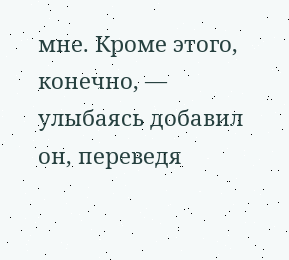мне. Кроме этого, конечно, — улыбаясь добавил он, переведя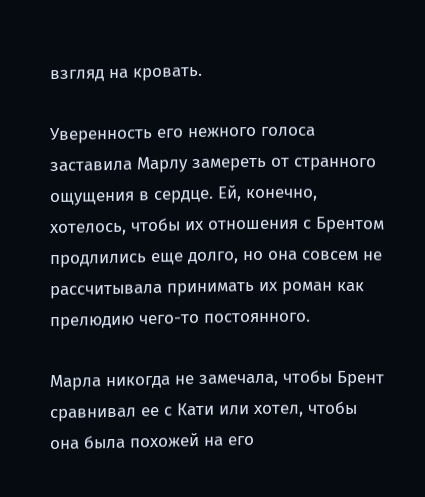взгляд на кровать.

Уверенность его нежного голоса заставила Марлу замереть от странного ощущения в сердце. Ей, конечно, хотелось, чтобы их отношения с Брентом продлились еще долго, но она совсем не рассчитывала принимать их роман как прелюдию чего-то постоянного.

Марла никогда не замечала, чтобы Брент сравнивал ее с Кати или хотел, чтобы она была похожей на его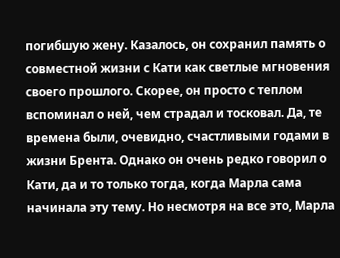погибшую жену. Казалось, он сохранил память о совместной жизни с Кати как светлые мгновения своего прошлого. Скорее, он просто с теплом вспоминал о ней, чем страдал и тосковал. Да, те времена были, очевидно, счастливыми годами в жизни Брента. Однако он очень редко говорил о Кати, да и то только тогда, когда Марла сама начинала эту тему. Но несмотря на все это, Марла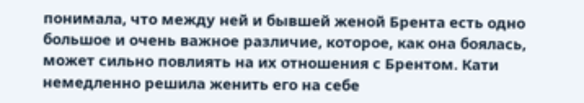понимала, что между ней и бывшей женой Брента есть одно большое и очень важное различие, которое, как она боялась, может сильно повлиять на их отношения с Брентом. Кати немедленно решила женить его на себе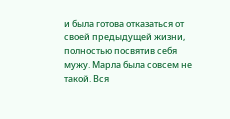и была готова отказаться от своей предыдущей жизни, полностью посвятив себя мужу. Марла была совсем не такой. Вся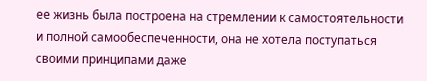ее жизнь была построена на стремлении к самостоятельности и полной самообеспеченности, она не хотела поступаться своими принципами даже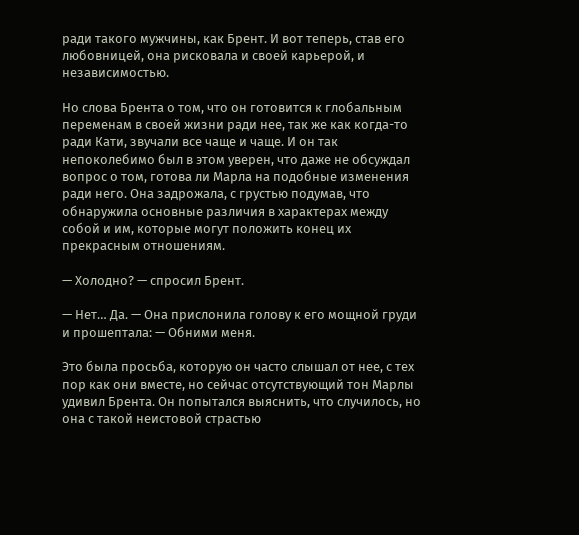ради такого мужчины, как Брент. И вот теперь, став его любовницей, она рисковала и своей карьерой, и независимостью.

Но слова Брента о том, что он готовится к глобальным переменам в своей жизни ради нее, так же как когда-то ради Кати, звучали все чаще и чаще. И он так непоколебимо был в этом уверен, что даже не обсуждал вопрос о том, готова ли Марла на подобные изменения ради него. Она задрожала, с грустью подумав, что обнаружила основные различия в характерах между собой и им, которые могут положить конец их прекрасным отношениям.

— Холодно? — спросил Брент.

— Нет… Да. — Она прислонила голову к его мощной груди и прошептала: — Обними меня.

Это была просьба, которую он часто слышал от нее, с тех пор как они вместе, но сейчас отсутствующий тон Марлы удивил Брента. Он попытался выяснить, что случилось, но она с такой неистовой страстью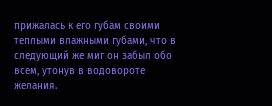прижалась к его губам своими теплыми влажными губами, что в следующий же миг он забыл обо всем, утонув в водовороте желания.